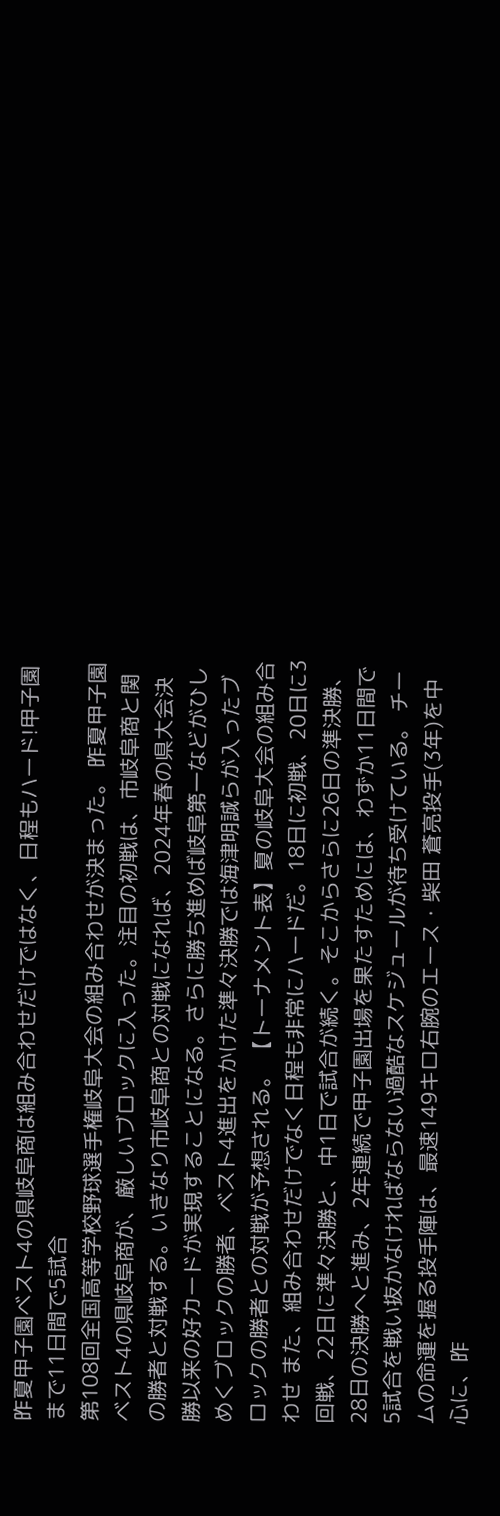昨夏甲子園ベスト4の県岐阜商は組み合わせだけではなく、日程もハード!甲子園まで11日間で5試合
第108回全国高等学校野球選手権岐阜大会の組み合わせが決まった。 昨夏甲子園ベスト4の県岐阜商が、厳しいブロックに入った。注目の初戦は、市岐阜商と関の勝者と対戦する。いきなり市岐阜商との対戦になれば、2024年春の県大会決勝以来の好カードが実現することになる。さらに勝ち進めば岐阜第一などがひしめくブロックの勝者、ベスト4進出をかけた準々決勝では海津明誠らが入ったブロックの勝者との対戦が予想される。 【トーナメント表】夏の岐阜大会の組み合わせ また、組み合わせだけでなく日程も非常にハードだ。18日に初戦、20日に3回戦、22日に準々決勝と、中1日で試合が続く。そこからさらに26日の準決勝、28日の決勝へと進み、2年連続で甲子園出場を果たすためには、わずか11日間で5試合を戦い抜かなければならない過酷なスケジュールが待ち受けている。 チームの命運を握る投手陣は、最速149キロ右腕のエース・柴田 蒼亮投手(3年)を中心に、昨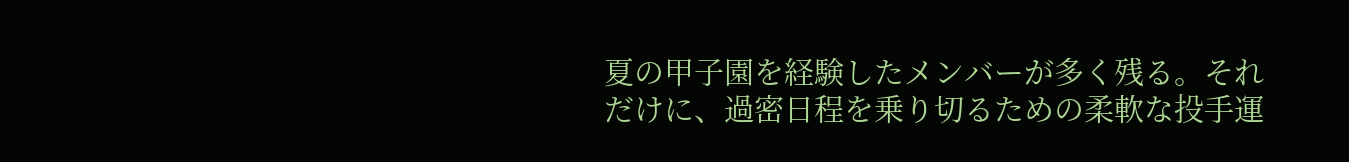夏の甲子園を経験したメンバーが多く残る。それだけに、過密日程を乗り切るための柔軟な投手運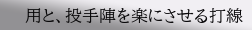用と、投手陣を楽にさせる打線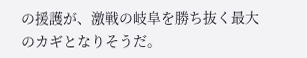の援護が、激戦の岐阜を勝ち抜く最大のカギとなりそうだ。